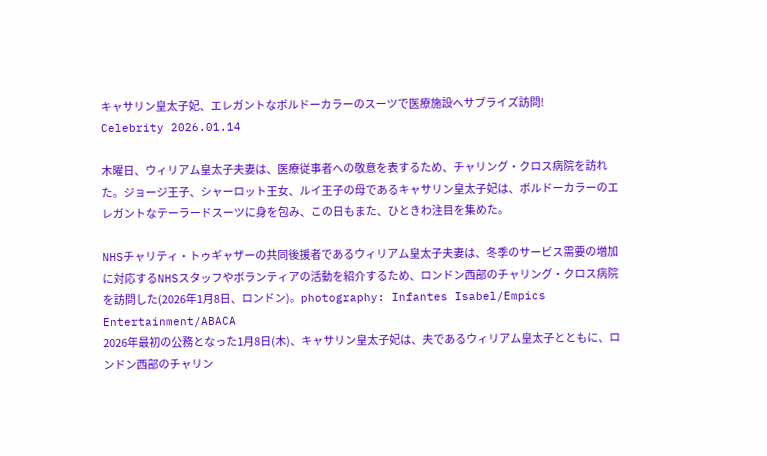キャサリン皇太子妃、エレガントなボルドーカラーのスーツで医療施設へサプライズ訪問!
Celebrity 2026.01.14

木曜日、ウィリアム皇太子夫妻は、医療従事者への敬意を表するため、チャリング・クロス病院を訪れた。ジョージ王子、シャーロット王女、ルイ王子の母であるキャサリン皇太子妃は、ボルドーカラーのエレガントなテーラードスーツに身を包み、この日もまた、ひときわ注目を集めた。

NHSチャリティ・トゥギャザーの共同後援者であるウィリアム皇太子夫妻は、冬季のサービス需要の増加に対応するNHSスタッフやボランティアの活動を紹介するため、ロンドン西部のチャリング・クロス病院を訪問した(2026年1月8日、ロンドン)。photography: Infantes Isabel/Empics Entertainment/ABACA
2026年最初の公務となった1月8日(木)、キャサリン皇太子妃は、夫であるウィリアム皇太子とともに、ロンドン西部のチャリン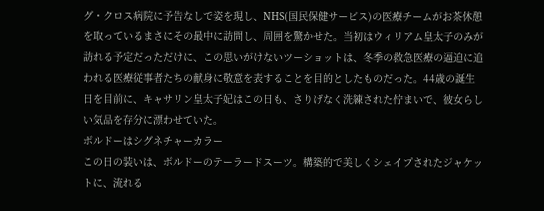グ・クロス病院に予告なしで姿を現し、NHS(国民保健サービス)の医療チームがお茶休憩を取っているまさにその最中に訪問し、周囲を驚かせた。当初はウィリアム皇太子のみが訪れる予定だっただけに、この思いがけないツーショットは、冬季の救急医療の逼迫に追われる医療従事者たちの献身に敬意を表することを目的としたものだった。44歳の誕生日を目前に、キャサリン皇太子妃はこの日も、さりげなく洗練された佇まいで、彼女らしい気品を存分に漂わせていた。
ボルドーはシグネチャーカラー
この日の装いは、ボルドーのテーラードスーツ。構築的で美しくシェイプされたジャケットに、流れる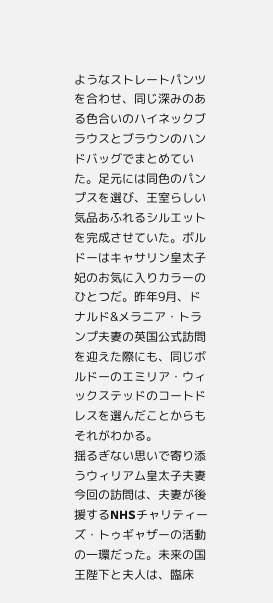ようなストレートパンツを合わせ、同じ深みのある色合いのハイネックブラウスとブラウンのハンドバッグでまとめていた。足元には同色のパンプスを選び、王室らしい気品あふれるシルエットを完成させていた。ボルドーはキャサリン皇太子妃のお気に入りカラーのひとつだ。昨年9月、ドナルド&メラニア・トランプ夫妻の英国公式訪問を迎えた際にも、同じボルドーのエミリア・ウィックステッドのコートドレスを選んだことからもそれがわかる。
揺るぎない思いで寄り添うウィリアム皇太子夫妻
今回の訪問は、夫妻が後援するNHSチャリティーズ・トゥギャザーの活動の一環だった。未来の国王陛下と夫人は、臨床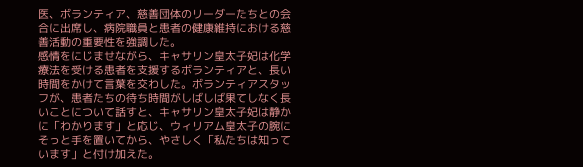医、ボランティア、慈善団体のリーダーたちとの会合に出席し、病院職員と患者の健康維持における慈善活動の重要性を強調した。
感情をにじませながら、キャサリン皇太子妃は化学療法を受ける患者を支援するボランティアと、長い時間をかけて言葉を交わした。ボランティアスタッフが、患者たちの待ち時間がしばしば果てしなく長いことについて話すと、キャサリン皇太子妃は静かに「わかります」と応じ、ウィリアム皇太子の腕にそっと手を置いてから、やさしく「私たちは知っています」と付け加えた。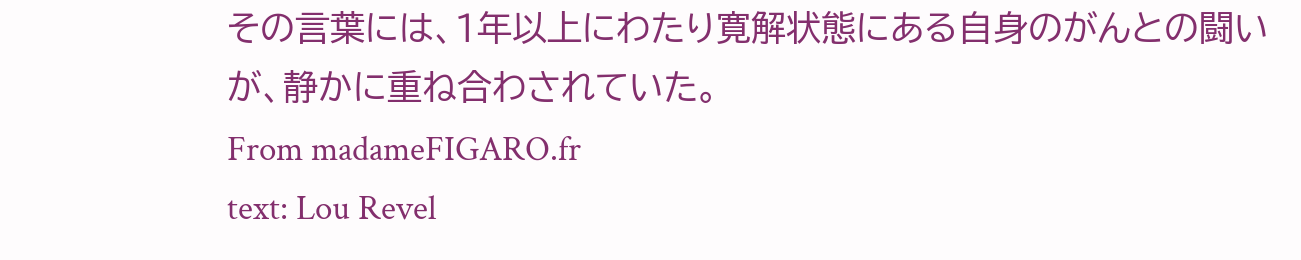その言葉には、1年以上にわたり寛解状態にある自身のがんとの闘いが、静かに重ね合わされていた。
From madameFIGARO.fr
text: Lou Revel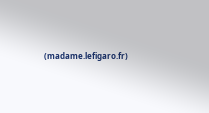(madame.lefigaro.fr)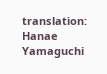translation: Hanae Yamaguchi